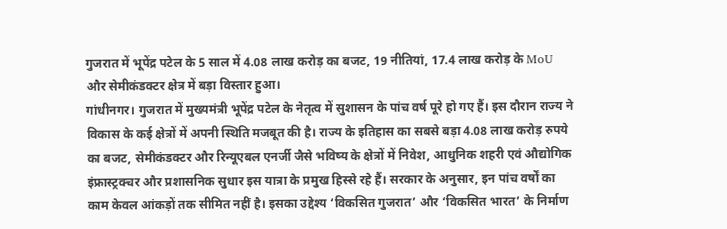गुजरात में भूपेंद्र पटेल के 5 साल में 4.08 लाख करोड़ का बजट, 19 नीतियां, 17.4 लाख करोड़ के MoU और सेमीकंडक्टर क्षेत्र में बड़ा विस्तार हुआ।
गांधीनगर। गुजरात में मुख्यमंत्री भूपेंद्र पटेल के नेतृत्व में सुशासन के पांच वर्ष पूरे हो गए हैं। इस दौरान राज्य ने विकास के कई क्षेत्रों में अपनी स्थिति मजबूत की है। राज्य के इतिहास का सबसे बड़ा 4.08 लाख करोड़ रुपये का बजट, सेमीकंडक्टर और रिन्यूएबल एनर्जी जैसे भविष्य के क्षेत्रों में निवेश, आधुनिक शहरी एवं औद्योगिक इंफ्रास्ट्रक्चर और प्रशासनिक सुधार इस यात्रा के प्रमुख हिस्से रहे हैं। सरकार के अनुसार, इन पांच वर्षों का काम केवल आंकड़ों तक सीमित नहीं है। इसका उद्देश्य ‘विकसित गुजरात’ और ‘विकसित भारत’ के निर्माण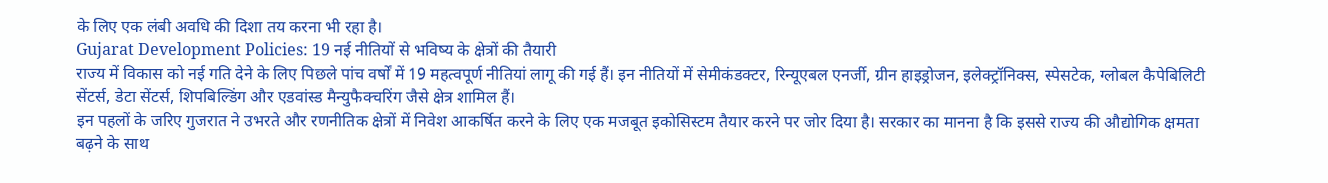के लिए एक लंबी अवधि की दिशा तय करना भी रहा है।
Gujarat Development Policies: 19 नई नीतियों से भविष्य के क्षेत्रों की तैयारी
राज्य में विकास को नई गति देने के लिए पिछले पांच वर्षों में 19 महत्वपूर्ण नीतियां लागू की गई हैं। इन नीतियों में सेमीकंडक्टर, रिन्यूएबल एनर्जी, ग्रीन हाइड्रोजन, इलेक्ट्रॉनिक्स, स्पेसटेक, ग्लोबल कैपेबिलिटी सेंटर्स, डेटा सेंटर्स, शिपबिल्डिंग और एडवांस्ड मैन्युफैक्चरिंग जैसे क्षेत्र शामिल हैं।
इन पहलों के जरिए गुजरात ने उभरते और रणनीतिक क्षेत्रों में निवेश आकर्षित करने के लिए एक मजबूत इकोसिस्टम तैयार करने पर जोर दिया है। सरकार का मानना है कि इससे राज्य की औद्योगिक क्षमता बढ़ने के साथ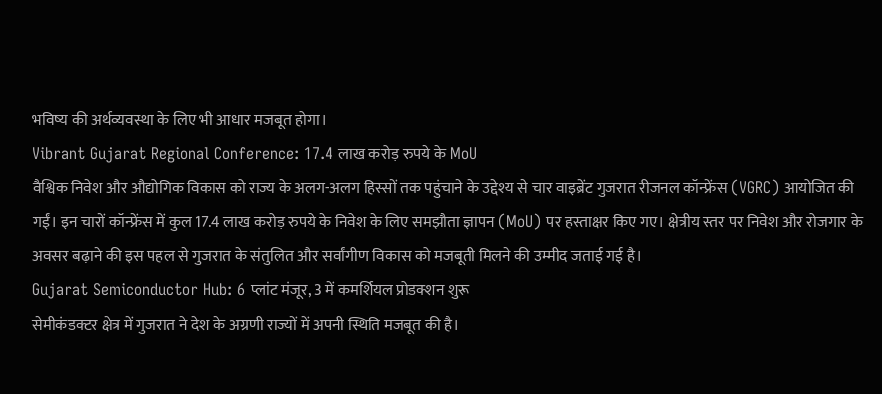भविष्य की अर्थव्यवस्था के लिए भी आधार मजबूत होगा।
Vibrant Gujarat Regional Conference: 17.4 लाख करोड़ रुपये के MoU
वैश्विक निवेश और औद्योगिक विकास को राज्य के अलग-अलग हिस्सों तक पहुंचाने के उद्देश्य से चार वाइब्रेंट गुजरात रीजनल कॉन्फ्रेंस (VGRC) आयोजित की गईं। इन चारों कॉन्फ्रेंस में कुल 17.4 लाख करोड़ रुपये के निवेश के लिए समझौता ज्ञापन (MoU) पर हस्ताक्षर किए गए। क्षेत्रीय स्तर पर निवेश और रोजगार के अवसर बढ़ाने की इस पहल से गुजरात के संतुलित और सर्वांगीण विकास को मजबूती मिलने की उम्मीद जताई गई है।
Gujarat Semiconductor Hub: 6 प्लांट मंजूर, 3 में कमर्शियल प्रोडक्शन शुरू
सेमीकंडक्टर क्षेत्र में गुजरात ने देश के अग्रणी राज्यों में अपनी स्थिति मजबूत की है।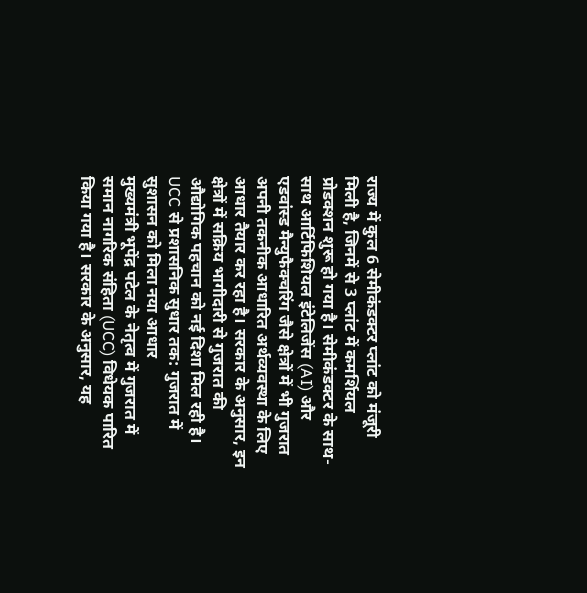राज्य में कुल 6 सेमीकंडक्टर प्लांट को मंजूरी मिली है, जिनमें से 3 प्लांट में कमर्शियल प्रोडक्शन शुरू हो गया है। सेमीकंडक्टर के साथ-साथ आर्टिफिशियल इंटेलिजेंस (AI) और एडवांस्ड मैन्युफैक्चरिंग जैसे क्षेत्रों में भी गुजरात अपनी तकनीक आधारित अर्थव्यवस्था के लिए आधार तैयार कर रहा है। सरकार के अनुसार, इन क्षेत्रों में सक्रिय भागीदारी से गुजरात की औद्योगिक पहचान को नई दिशा मिल रही है।
UCC से प्रशासनिक सुधार तक: गुजरात में सुशासन को मिला नया आधार
मुख्यमंत्री भूपेंद्र पटेल के नेतृत्व में गुजरात में समान नागरिक संहिता (UCC) विधेयक पारित किया गया है। सरकार के अनुसार, यह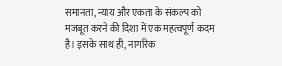समानता, न्याय और एकता के संकल्प को मजबूत करने की दिशा में एक महत्वपूर्ण कदम है। इसके साथ ही, नागरिक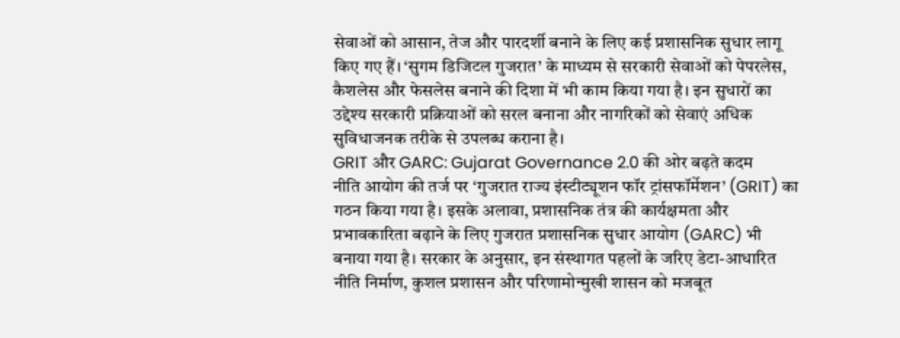सेवाओं को आसान, तेज और पारदर्शी बनाने के लिए कई प्रशासनिक सुधार लागू किए गए हैं। ‘सुगम डिजिटल गुजरात’ के माध्यम से सरकारी सेवाओं को पेपरलेस, कैशलेस और फेसलेस बनाने की दिशा में भी काम किया गया है। इन सुधारों का उद्देश्य सरकारी प्रक्रियाओं को सरल बनाना और नागरिकों को सेवाएं अधिक सुविधाजनक तरीके से उपलब्ध कराना है।
GRIT और GARC: Gujarat Governance 2.0 की ओर बढ़ते कदम
नीति आयोग की तर्ज पर ‘गुजरात राज्य इंस्टीट्यूशन फॉर ट्रांसफॉर्मेशन’ (GRIT) का गठन किया गया है। इसके अलावा, प्रशासनिक तंत्र की कार्यक्षमता और प्रभावकारिता बढ़ाने के लिए गुजरात प्रशासनिक सुधार आयोग (GARC) भी बनाया गया है। सरकार के अनुसार, इन संस्थागत पहलों के जरिए डेटा-आधारित नीति निर्माण, कुशल प्रशासन और परिणामोन्मुखी शासन को मजबूत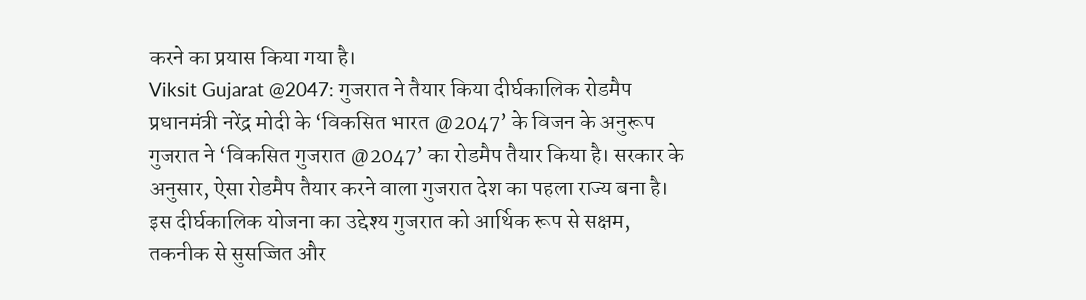करने का प्रयास किया गया है।
Viksit Gujarat @2047: गुजरात ने तैयार किया दीर्घकालिक रोडमैप
प्रधानमंत्री नरेंद्र मोदी के ‘विकसित भारत @2047’ के विजन के अनुरूप गुजरात ने ‘विकसित गुजरात @2047’ का रोडमैप तैयार किया है। सरकार के अनुसार, ऐसा रोडमैप तैयार करने वाला गुजरात देश का पहला राज्य बना है। इस दीर्घकालिक योजना का उद्देश्य गुजरात को आर्थिक रूप से सक्षम, तकनीक से सुसज्जित और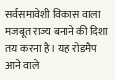सर्वसमावेशी विकास वाला मजबूत राज्य बनाने की दिशा तय करना है। यह रोडमैप आने वाले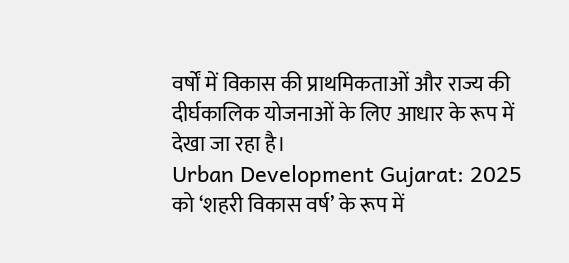वर्षों में विकास की प्राथमिकताओं और राज्य की दीर्घकालिक योजनाओं के लिए आधार के रूप में देखा जा रहा है।
Urban Development Gujarat: 2025 को ‘शहरी विकास वर्ष’ के रूप में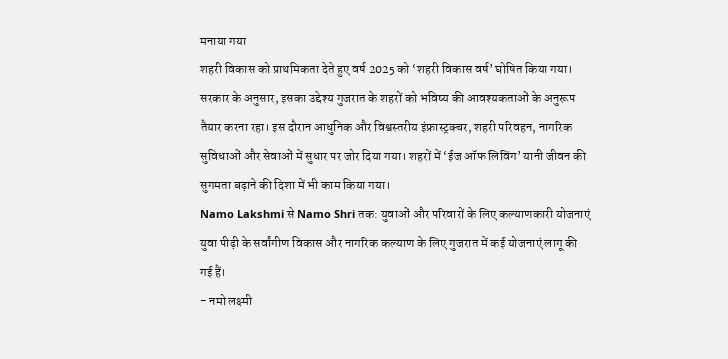मनाया गया
शहरी विकास को प्राथमिकता देते हुए वर्ष 2025 को ‘शहरी विकास वर्ष’ घोषित किया गया। सरकार के अनुसार, इसका उद्देश्य गुजरात के शहरों को भविष्य की आवश्यकताओं के अनुरूप तैयार करना रहा। इस दौरान आधुनिक और विश्वस्तरीय इंफ्रास्ट्रक्चर, शहरी परिवहन, नागरिक सुविधाओं और सेवाओं में सुधार पर जोर दिया गया। शहरों में ‘ईज ऑफ लिविंग’ यानी जीवन की सुगमता बढ़ाने की दिशा में भी काम किया गया।
Namo Lakshmi से Namo Shri तक: युवाओं और परिवारों के लिए कल्याणकारी योजनाएं
युवा पीढ़ी के सर्वांगीण विकास और नागरिक कल्याण के लिए गुजरात में कई योजनाएं लागू की गई हैं।
- नमो लक्ष्मी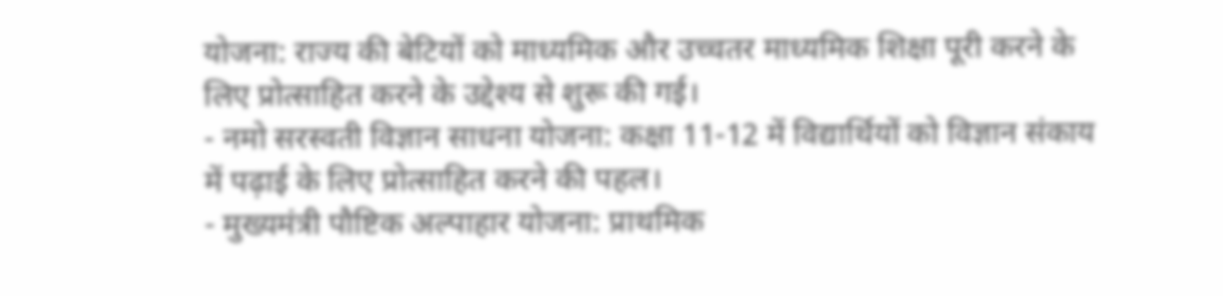योजना: राज्य की बेटियों को माध्यमिक और उच्चतर माध्यमिक शिक्षा पूरी करने के लिए प्रोत्साहित करने के उद्देश्य से शुरू की गई।
- नमो सरस्वती विज्ञान साधना योजना: कक्षा 11-12 में विद्यार्थियों को विज्ञान संकाय में पढ़ाई के लिए प्रोत्साहित करने की पहल।
- मुख्यमंत्री पौष्टिक अल्पाहार योजना: प्राथमिक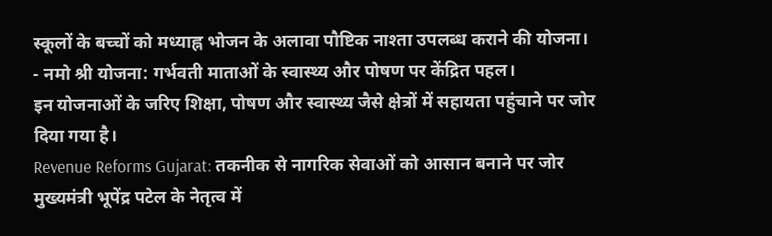स्कूलों के बच्चों को मध्याह्न भोजन के अलावा पौष्टिक नाश्ता उपलब्ध कराने की योजना।
- नमो श्री योजना: गर्भवती माताओं के स्वास्थ्य और पोषण पर केंद्रित पहल।
इन योजनाओं के जरिए शिक्षा, पोषण और स्वास्थ्य जैसे क्षेत्रों में सहायता पहुंचाने पर जोर दिया गया है।
Revenue Reforms Gujarat: तकनीक से नागरिक सेवाओं को आसान बनाने पर जोर
मुख्यमंत्री भूपेंद्र पटेल के नेतृत्व में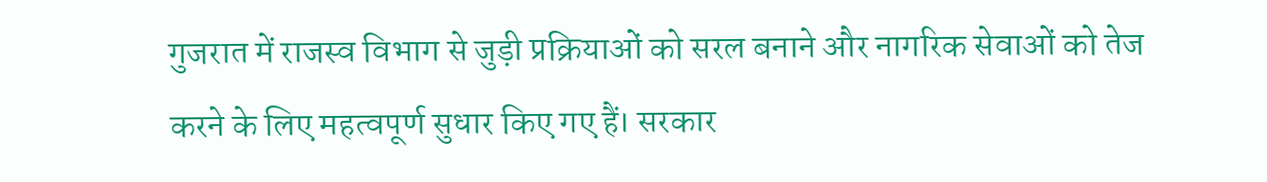गुजरात में राजस्व विभाग से जुड़ी प्रक्रियाओं को सरल बनाने और नागरिक सेवाओं को तेज करने के लिए महत्वपूर्ण सुधार किए गए हैं। सरकार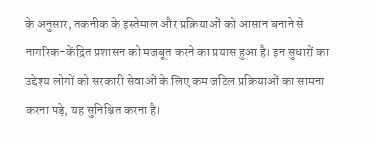के अनुसार, तकनीक के इस्तेमाल और प्रक्रियाओं को आसान बनाने से नागरिक-केंद्रित प्रशासन को मजबूत करने का प्रयास हुआ है। इन सुधारों का उद्देश्य लोगों को सरकारी सेवाओं के लिए कम जटिल प्रक्रियाओं का सामना करना पड़े, यह सुनिश्चित करना है।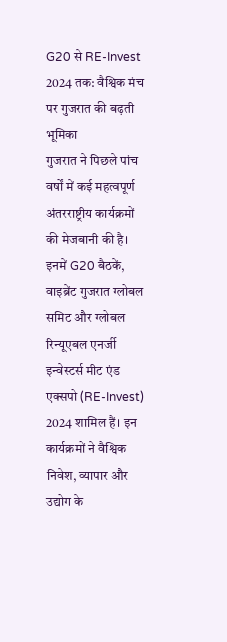G20 से RE-Invest 2024 तक: वैश्विक मंच पर गुजरात की बढ़ती भूमिका
गुजरात ने पिछले पांच वर्षों में कई महत्वपूर्ण अंतरराष्ट्रीय कार्यक्रमों की मेजबानी की है। इनमें G20 बैठकें, वाइब्रेंट गुजरात ग्लोबल समिट और ग्लोबल रिन्यूएबल एनर्जी इन्वेस्टर्स मीट एंड एक्सपो (RE-Invest) 2024 शामिल हैं। इन कार्यक्रमों ने वैश्विक निवेश, व्यापार और उद्योग के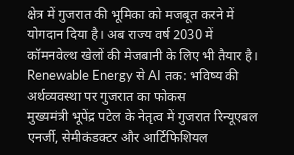क्षेत्र में गुजरात की भूमिका को मजबूत करने में योगदान दिया है। अब राज्य वर्ष 2030 में कॉमनवेल्थ खेलों की मेजबानी के लिए भी तैयार है।
Renewable Energy से AI तक: भविष्य की अर्थव्यवस्था पर गुजरात का फोकस
मुख्यमंत्री भूपेंद्र पटेल के नेतृत्व में गुजरात रिन्यूएबल एनर्जी, सेमीकंडक्टर और आर्टिफिशियल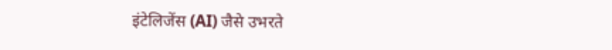इंटेलिजेंस (AI) जैसे उभरते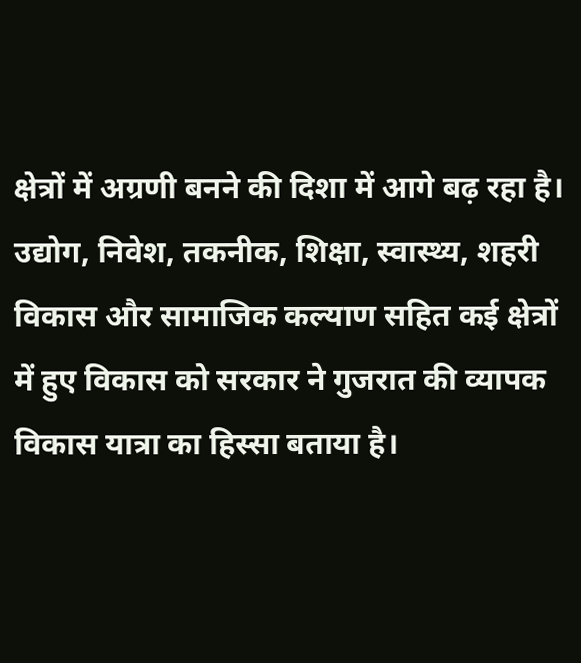क्षेत्रों में अग्रणी बनने की दिशा में आगे बढ़ रहा है। उद्योग, निवेश, तकनीक, शिक्षा, स्वास्थ्य, शहरी विकास और सामाजिक कल्याण सहित कई क्षेत्रों में हुए विकास को सरकार ने गुजरात की व्यापक विकास यात्रा का हिस्सा बताया है।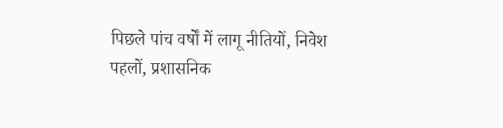पिछले पांच वर्षों में लागू नीतियों, निवेश पहलों, प्रशासनिक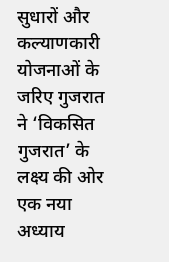सुधारों और कल्याणकारी योजनाओं के जरिए गुजरात ने ‘विकसित गुजरात’ के लक्ष्य की ओर एक नया अध्याय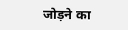जोड़ने का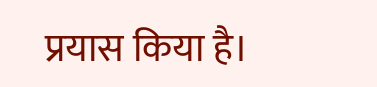प्रयास किया है।